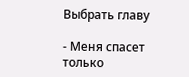Выбрать главу

- Меня спасет только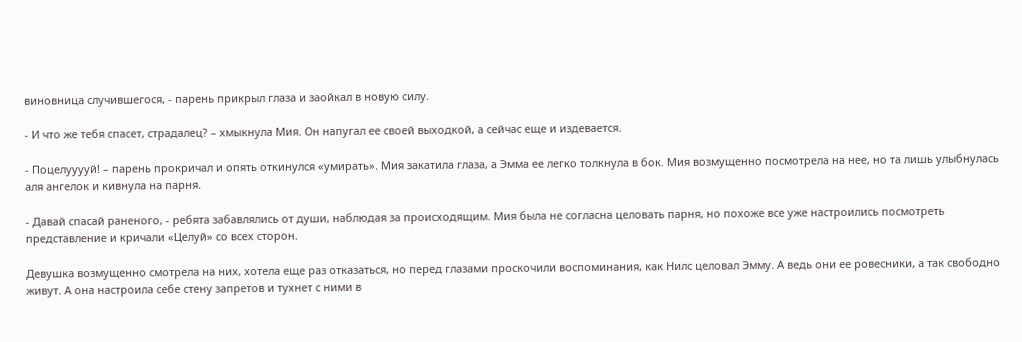виновница случившегося, - парень прикрыл глаза и заойкал в новую силу.

- И что же тебя спасет, страдалец? – хмыкнула Мия. Он напугал ее своей выходкой, а сейчас еще и издевается.

- Поцелууууй! – парень прокричал и опять откинулся «умирать». Мия закатила глаза, а Эмма ее легко толкнула в бок. Мия возмущенно посмотрела на нее, но та лишь улыбнулась аля ангелок и кивнула на парня.

- Давай спасай раненого, - ребята забавлялись от души, наблюдая за происходящим. Мия была не согласна целовать парня, но похоже все уже настроились посмотреть представление и кричали «Целуй» со всех сторон.

Девушка возмущенно смотрела на них, хотела еще раз отказаться, но перед глазами проскочили воспоминания, как Нилс целовал Эмму. А ведь они ее ровесники, а так свободно живут. А она настроила себе стену запретов и тухнет с ними в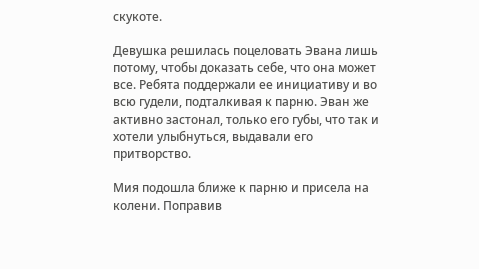скукоте.

Девушка решилась поцеловать Эвана лишь потому, чтобы доказать себе, что она может все. Ребята поддержали ее инициативу и во всю гудели, подталкивая к парню. Эван же активно застонал, только его губы, что так и хотели улыбнуться, выдавали его притворство.

Мия подошла ближе к парню и присела на колени. Поправив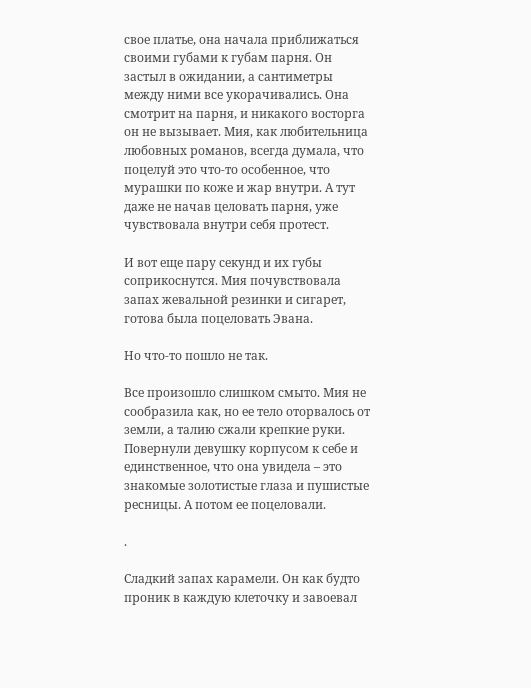свое платье, она начала приближаться своими губами к губам парня. Он застыл в ожидании, а сантиметры между ними все укорачивались. Она смотрит на парня, и никакого восторга он не вызывает. Мия, как любительница любовных романов, всегда думала, что поцелуй это что-то особенное, что мурашки по коже и жар внутри. А тут даже не начав целовать парня, уже чувствовала внутри себя протест.

И вот еще пару секунд и их губы соприкоснутся. Мия почувствовала запах жевальной резинки и сигарет, готова была поцеловать Эвана.

Но что-то пошло не так.

Все произошло слишком смыто. Мия не сообразила как, но ее тело оторвалось от земли, а талию сжали крепкие руки. Повернули девушку корпусом к себе и единственное, что она увидела – это знакомые золотистые глаза и пушистые ресницы. А потом ее поцеловали.

.

Сладкий запах карамели. Он как будто проник в каждую клеточку и завоевал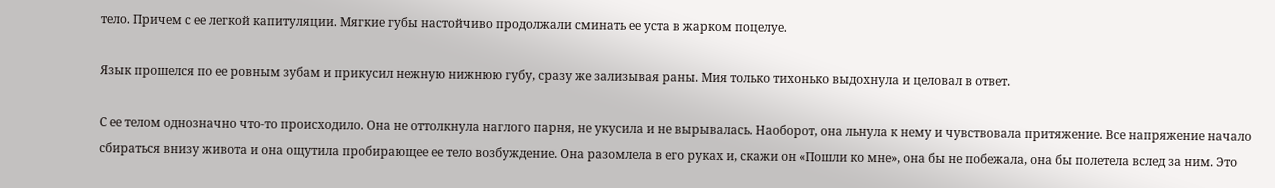тело. Причем с ее легкой капитуляции. Мягкие губы настойчиво продолжали сминать ее уста в жарком поцелуе.

Язык прошелся по ее ровным зубам и прикусил нежную нижнюю губу, сразу же зализывая раны. Мия только тихонько выдохнула и целовал в ответ.

С ее телом однозначно что-то происходило. Она не оттолкнула наглого парня, не укусила и не вырывалась. Наоборот, она льнула к нему и чувствовала притяжение. Все напряжение начало сбираться внизу живота и она ощутила пробирающее ее тело возбуждение. Она разомлела в его руках и, скажи он «Пошли ко мне», она бы не побежала, она бы полетела вслед за ним. Это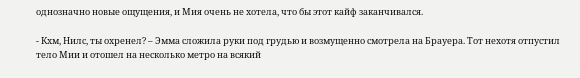однозначно новые ощущения, и Мия очень не хотела, что бы этот кайф заканчивался.

- Кхм, Нилс, ты охренел? – Эмма сложила руки под грудью и возмущенно смотрела на Брауера. Тот нехотя отпустил тело Мии и отошел на несколько метро на всякий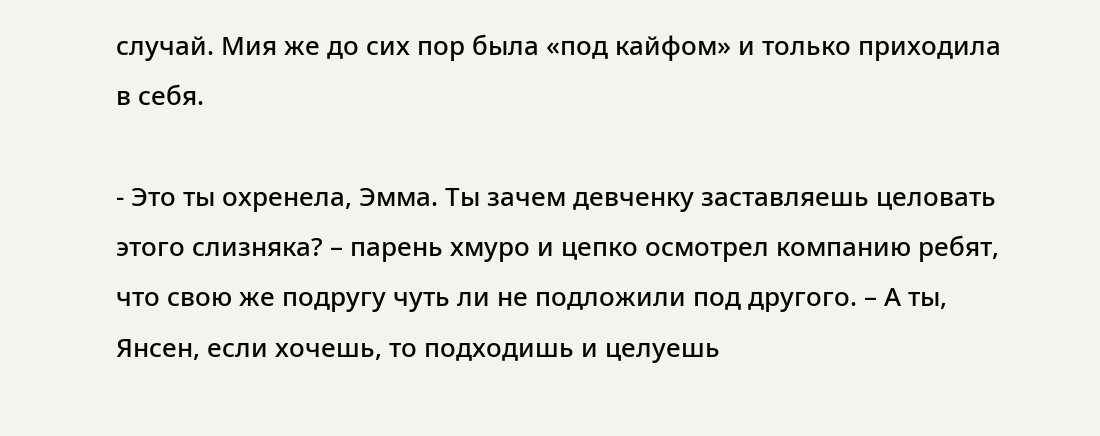случай. Мия же до сих пор была «под кайфом» и только приходила в себя.

- Это ты охренела, Эмма. Ты зачем девченку заставляешь целовать этого слизняка? – парень хмуро и цепко осмотрел компанию ребят, что свою же подругу чуть ли не подложили под другого. – А ты, Янсен, если хочешь, то подходишь и целуешь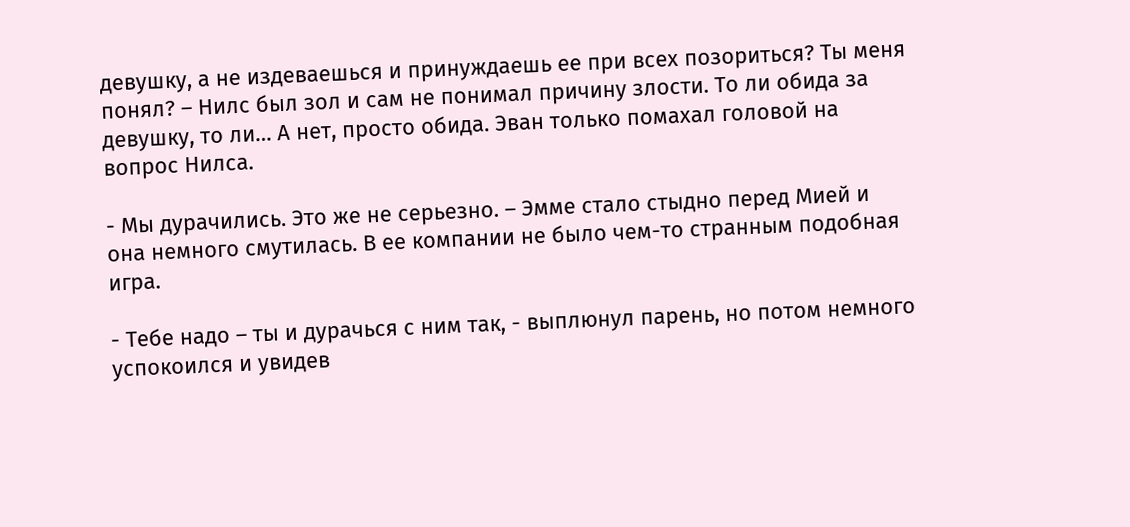девушку, а не издеваешься и принуждаешь ее при всех позориться? Ты меня понял? – Нилс был зол и сам не понимал причину злости. То ли обида за девушку, то ли… А нет, просто обида. Эван только помахал головой на вопрос Нилса.

- Мы дурачились. Это же не серьезно. – Эмме стало стыдно перед Мией и она немного смутилась. В ее компании не было чем-то странным подобная игра.

- Тебе надо – ты и дурачься с ним так, - выплюнул парень, но потом немного успокоился и увидев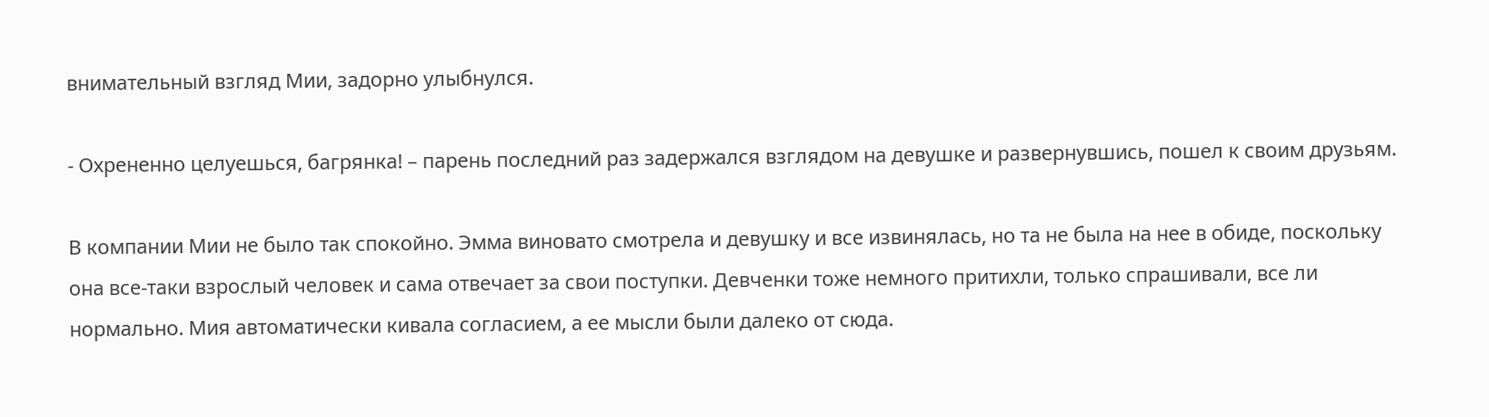внимательный взгляд Мии, задорно улыбнулся.

- Охрененно целуешься, багрянка! – парень последний раз задержался взглядом на девушке и развернувшись, пошел к своим друзьям.

В компании Мии не было так спокойно. Эмма виновато смотрела и девушку и все извинялась, но та не была на нее в обиде, поскольку она все-таки взрослый человек и сама отвечает за свои поступки. Девченки тоже немного притихли, только спрашивали, все ли нормально. Мия автоматически кивала согласием, а ее мысли были далеко от сюда.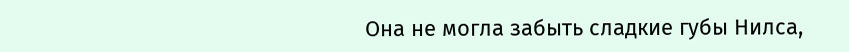Она не могла забыть сладкие губы Нилса,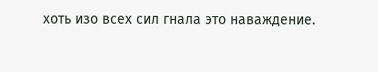хоть изо всех сил гнала это наваждение.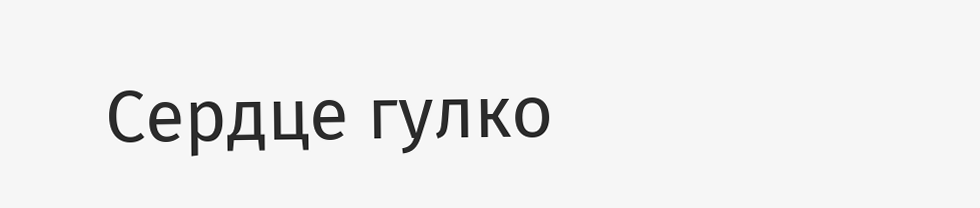Сердце гулко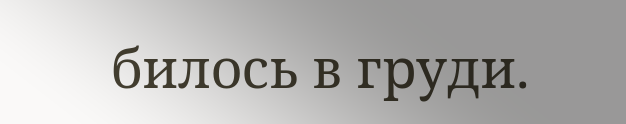билось в груди.